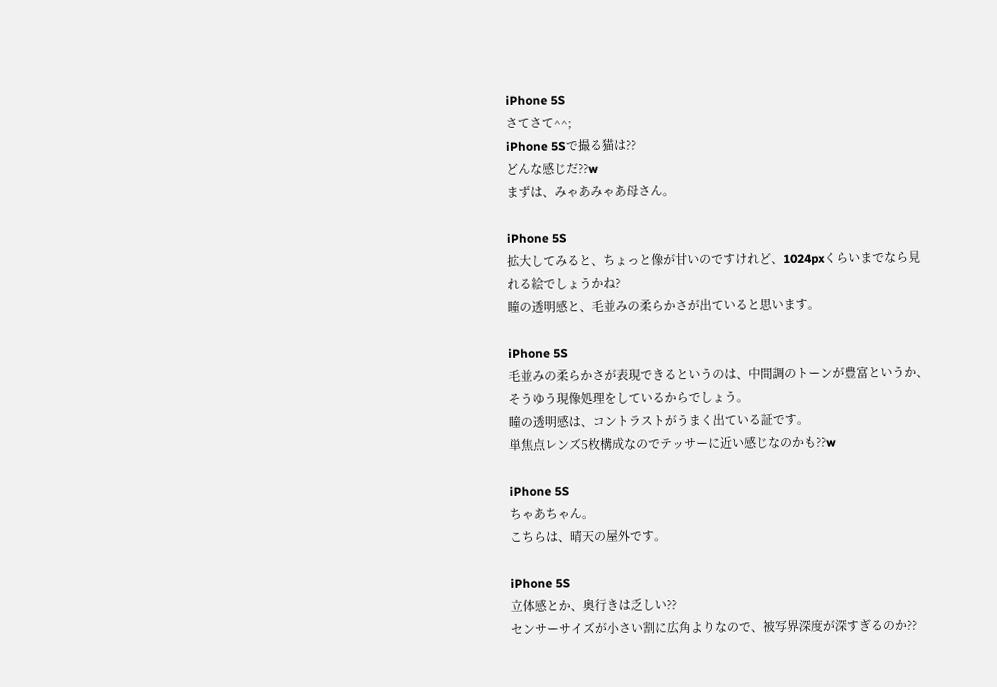iPhone 5S
さてさて^^;
iPhone 5Sで撮る猫は??
どんな感じだ??w
まずは、みゃあみゃあ母さん。

iPhone 5S
拡大してみると、ちょっと像が甘いのですけれど、1024pxくらいまでなら見れる絵でしょうかね?
瞳の透明感と、毛並みの柔らかさが出ていると思います。

iPhone 5S
毛並みの柔らかさが表現できるというのは、中間調のトーンが豊富というか、そうゆう現像処理をしているからでしょう。
瞳の透明感は、コントラストがうまく出ている証です。
単焦点レンズ5枚構成なのでテッサーに近い感じなのかも??w

iPhone 5S
ちゃあちゃん。
こちらは、晴天の屋外です。

iPhone 5S
立体感とか、奥行きは乏しい??
センサーサイズが小さい割に広角よりなので、被写界深度が深すぎるのか??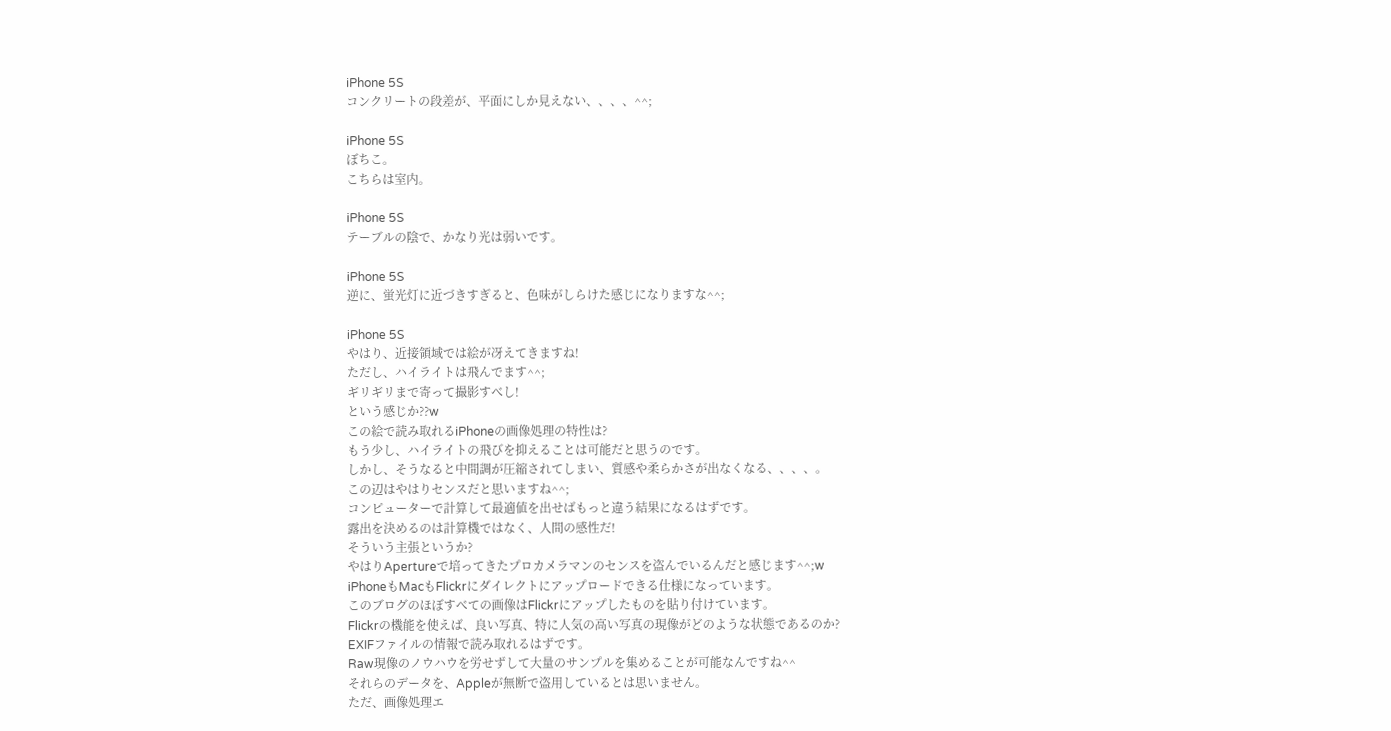iPhone 5S
コンクリートの段差が、平面にしか見えない、、、、^^;

iPhone 5S
ぼちこ。
こちらは室内。

iPhone 5S
テーブルの陰で、かなり光は弱いです。

iPhone 5S
逆に、蛍光灯に近づきすぎると、色味がしらけた感じになりますな^^;

iPhone 5S
やはり、近接領域では絵が冴えてきますね!
ただし、ハイライトは飛んでます^^;
ギリギリまで寄って撮影すべし!
という感じか??w
この絵で読み取れるiPhoneの画像処理の特性は?
もう少し、ハイライトの飛びを抑えることは可能だと思うのです。
しかし、そうなると中間調が圧縮されてしまい、質感や柔らかさが出なくなる、、、、。
この辺はやはりセンスだと思いますね^^;
コンピューターで計算して最適値を出せばもっと違う結果になるはずです。
露出を決めるのは計算機ではなく、人間の感性だ!
そういう主張というか?
やはりApertureで培ってきたプロカメラマンのセンスを盗んでいるんだと感じます^^;w
iPhoneもMacもFlickrにダイレクトにアップロードできる仕様になっています。
このブログのほぼすべての画像はFlickrにアップしたものを貼り付けています。
Flickrの機能を使えば、良い写真、特に人気の高い写真の現像がどのような状態であるのか?
EXIFファイルの情報で読み取れるはずです。
Raw現像のノウハウを労せずして大量のサンプルを集めることが可能なんですね^^
それらのデータを、Appleが無断で盗用しているとは思いません。
ただ、画像処理エ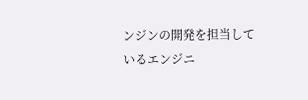ンジンの開発を担当しているエンジニ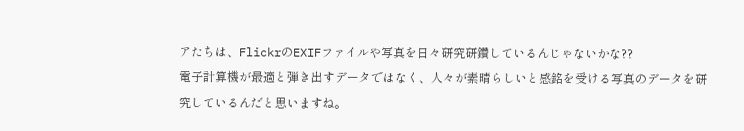アたちは、FlickrのEXIFファイルや写真を日々研究研鑽しているんじゃないかな??
電子計算機が最適と弾き出すデータではなく、人々が素晴らしいと感銘を受ける写真のデータを研究しているんだと思いますね。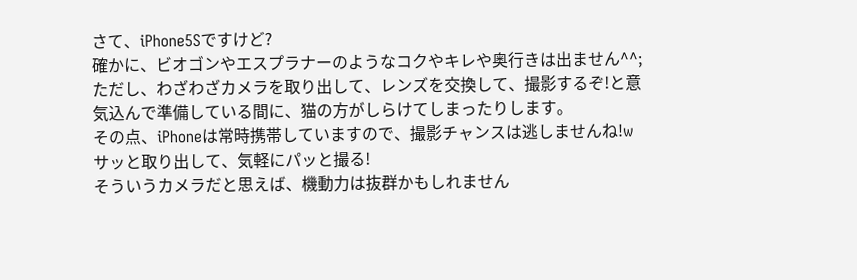さて、iPhone5Sですけど?
確かに、ビオゴンやエスプラナーのようなコクやキレや奥行きは出ません^^;
ただし、わざわざカメラを取り出して、レンズを交換して、撮影するぞ!と意気込んで準備している間に、猫の方がしらけてしまったりします。
その点、iPhoneは常時携帯していますので、撮影チャンスは逃しませんね!w
サッと取り出して、気軽にパッと撮る!
そういうカメラだと思えば、機動力は抜群かもしれません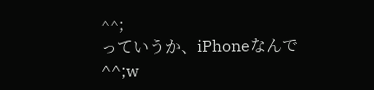^^;
っていうか、iPhoneなんで^^;w